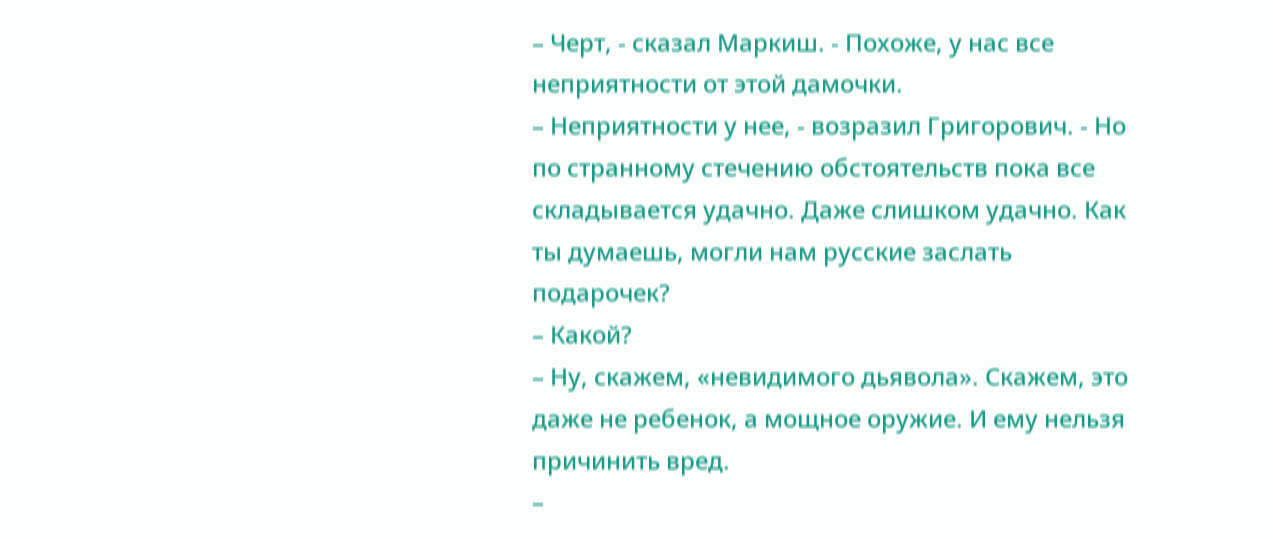– Черт, - сказал Маркиш. - Похоже, у нас все неприятности от этой дамочки.
– Неприятности у нее, - возразил Григорович. - Но по странному стечению обстоятельств пока все складывается удачно. Даже слишком удачно. Как ты думаешь, могли нам русские заслать подарочек?
– Какой?
– Ну, скажем, «невидимого дьявола». Скажем, это даже не ребенок, а мощное оружие. И ему нельзя причинить вред.
–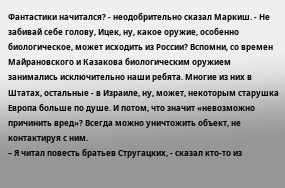Фантастики начитался? - неодобрительно сказал Маркиш. - Не забивай себе голову, Ицек, ну, какое оружие, особенно биологическое, может исходить из России? Вспомни, со времен Майрановского и Казакова биологическим оружием занимались исключительно наши ребята. Многие из них в Штатах, остальные - в Израиле, ну, может, некоторым старушка Европа больше по душе. И потом, что значит «невозможно причинить вред»? Всегда можно уничтожить объект, не контактируя с ним.
– Я читал повесть братьев Стругацких, - сказал кто-то из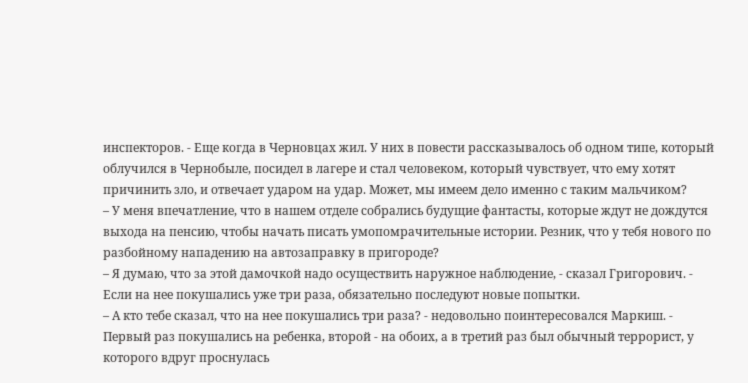инспекторов. - Еще когда в Черновцах жил. У них в повести рассказывалось об одном типе, который облучился в Чернобыле, посидел в лагере и стал человеком, который чувствует, что ему хотят причинить зло, и отвечает ударом на удар. Может, мы имеем дело именно с таким мальчиком?
– У меня впечатление, что в нашем отделе собрались будущие фантасты, которые ждут не дождутся выхода на пенсию, чтобы начать писать умопомрачительные истории. Резник, что у тебя нового по разбойному нападению на автозаправку в пригороде?
– Я думаю, что за этой дамочкой надо осуществить наружное наблюдение, - сказал Григорович. - Если на нее покушались уже три раза, обязательно последуют новые попытки.
– А кто тебе сказал, что на нее покушались три раза? - недовольно поинтересовался Маркиш. - Первый раз покушались на ребенка, второй - на обоих, а в третий раз был обычный террорист, у которого вдруг проснулась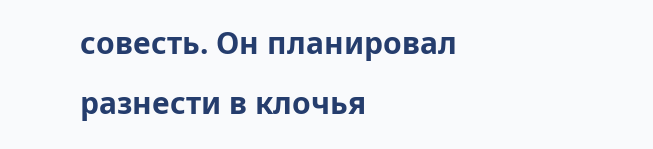совесть. Он планировал разнести в клочья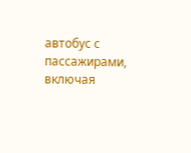автобус с пассажирами, включая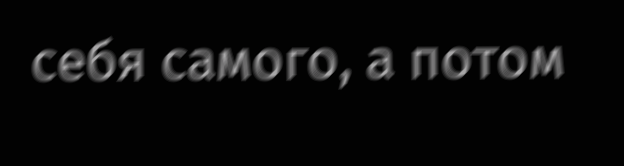себя самого, а потом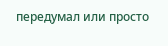передумал или просто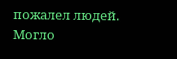пожалел людей. Могло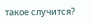такое случится?